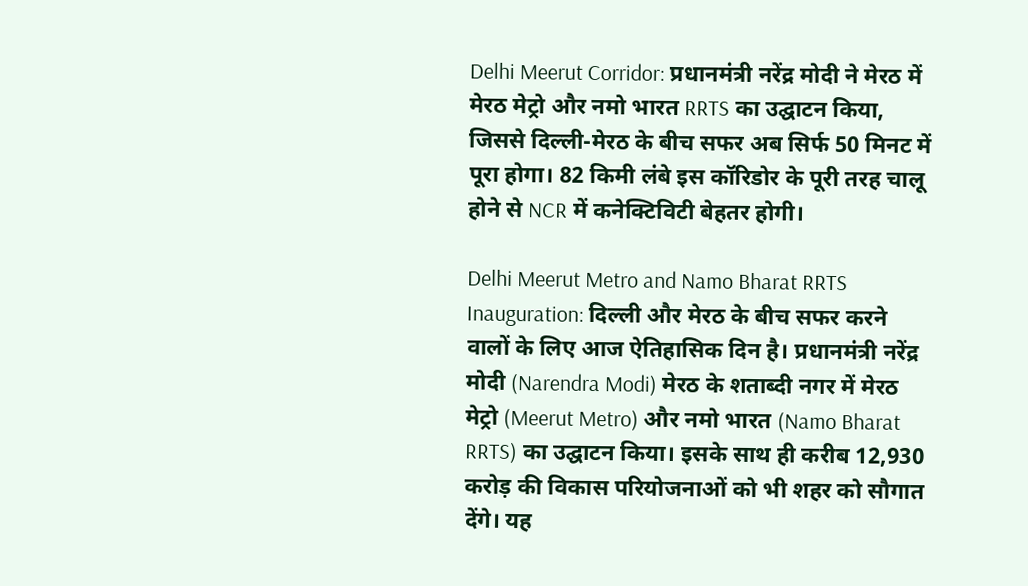Delhi Meerut Corridor: प्रधानमंत्री नरेंद्र मोदी ने मेरठ में मेरठ मेट्रो और नमो भारत RRTS का उद्घाटन किया, जिससे दिल्ली-मेरठ के बीच सफर अब सिर्फ 50 मिनट में पूरा होगा। 82 किमी लंबे इस कॉरिडोर के पूरी तरह चालू होने से NCR में कनेक्टिविटी बेहतर होगी।

Delhi Meerut Metro and Namo Bharat RRTS Inauguration: दिल्ली और मेरठ के बीच सफर करने वालों के लिए आज ऐतिहासिक दिन है। प्रधानमंत्री नरेंद्र मोदी (Narendra Modi) मेरठ के शताब्दी नगर में मेरठ मेट्रो (Meerut Metro) और नमो भारत (Namo Bharat RRTS) का उद्घाटन किया। इसके साथ ही करीब 12,930 करोड़ की विकास परियोजनाओं को भी शहर को सौगात देंगे। यह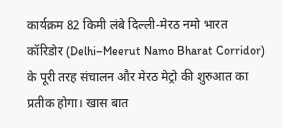कार्यक्रम 82 किमी लंबे दिल्ली-मेरठ नमो भारत कॉरिडोर (Delhi–Meerut Namo Bharat Corridor) के पूरी तरह संचालन और मेरठ मेट्रो की शुरुआत का प्रतीक होगा। खास बात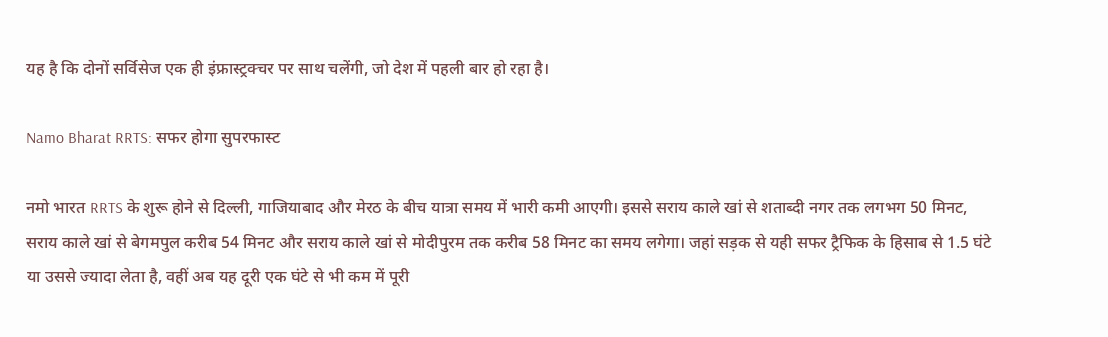यह है कि दोनों सर्विसेज एक ही इंफ्रास्ट्रक्चर पर साथ चलेंगी, जो देश में पहली बार हो रहा है।

Namo Bharat RRTS: सफर होगा सुपरफास्ट

नमो भारत RRTS के शुरू होने से दिल्ली, गाजियाबाद और मेरठ के बीच यात्रा समय में भारी कमी आएगी। इससे सराय काले खां से शताब्दी नगर तक लगभग 50 मिनट, सराय काले खां से बेगमपुल करीब 54 मिनट और सराय काले खां से मोदीपुरम तक करीब 58 मिनट का समय लगेगा। जहां सड़क से यही सफर ट्रैफिक के हिसाब से 1.5 घंटे या उससे ज्यादा लेता है, वहीं अब यह दूरी एक घंटे से भी कम में पूरी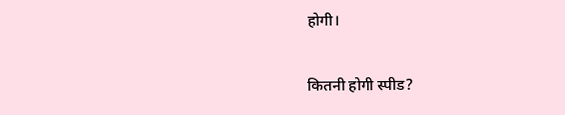होगी।

कितनी होगी स्पीड?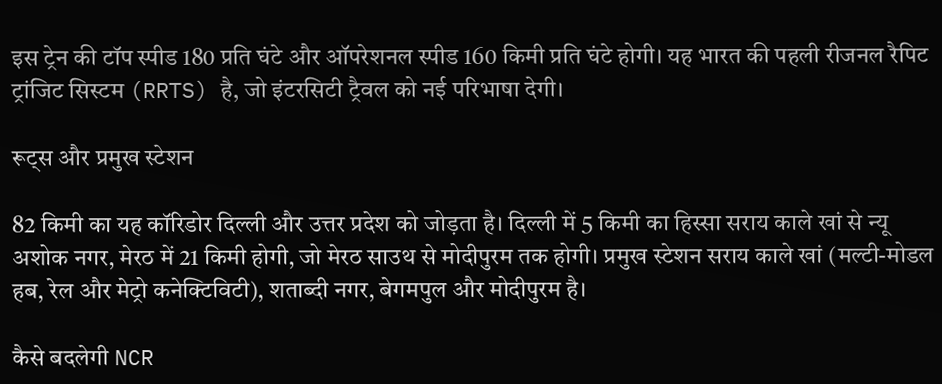इस ट्रेन की टॉप स्पीड 180 प्रति घंटे और ऑपरेशनल स्पीड 160 किमी प्रति घंटे होगी। यह भारत की पहली रीजनल रैपिट ट्रांजिट सिस्टम (RRTS) है, जो इंटरसिटी ट्रैवल को नई परिभाषा देगी।

रूट्स और प्रमुख स्टेशन

82 किमी का यह कॉरिडोर दिल्ली और उत्तर प्रदेश को जोड़ता है। दिल्ली में 5 किमी का हिस्सा सराय काले खां से न्यू अशोक नगर, मेरठ में 21 किमी होगी, जो मेरठ साउथ से मोदीपुरम तक होगी। प्रमुख स्टेशन सराय काले खां (मल्टी-मोडल हब, रेल और मेट्रो कनेक्टिविटी), शताब्दी नगर, बेगमपुल और मोदीपुरम है।

कैसे बदलेगी NCR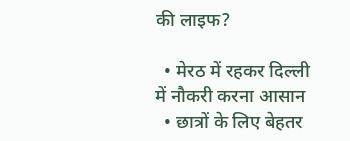की लाइफ?

  • मेरठ में रहकर दिल्ली में नौकरी करना आसान
  • छात्रों के लिए बेहतर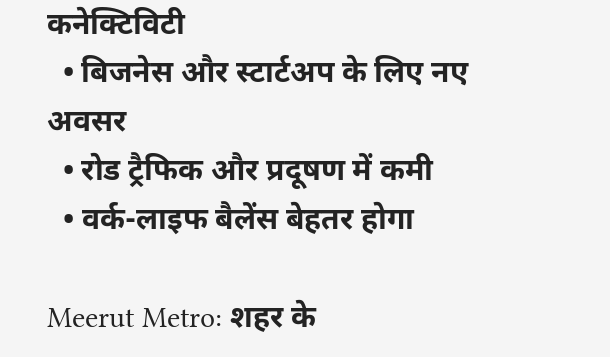कनेक्टिविटी
  • बिजनेस और स्टार्टअप के लिए नए अवसर
  • रोड ट्रैफिक और प्रदूषण में कमी
  • वर्क-लाइफ बैलेंस बेहतर होगा

Meerut Metro: शहर के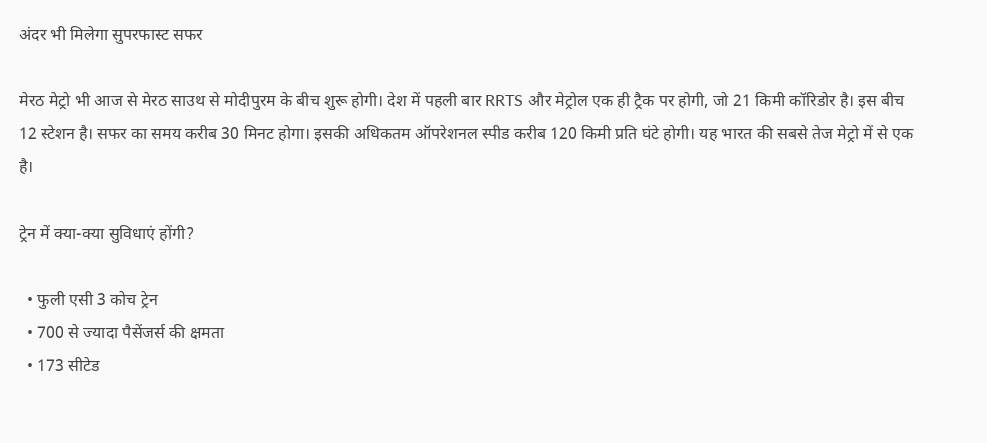अंदर भी मिलेगा सुपरफास्ट सफर

मेरठ मेट्रो भी आज से मेरठ साउथ से मोदीपुरम के बीच शुरू होगी। देश में पहली बार RRTS और मेट्रोल एक ही ट्रैक पर होगी, जो 21 किमी कॉरिडोर है। इस बीच 12 स्टेशन है। सफर का समय करीब 30 मिनट होगा। इसकी अधिकतम ऑपरेशनल स्पीड करीब 120 किमी प्रति घंटे होगी। यह भारत की सबसे तेज मेट्रो में से एक है।

ट्रेन में क्या-क्या सुविधाएं होंगी?

  • फुली एसी 3 कोच ट्रेन
  • 700 से ज्यादा पैसेंजर्स की क्षमता
  • 173 सीटेड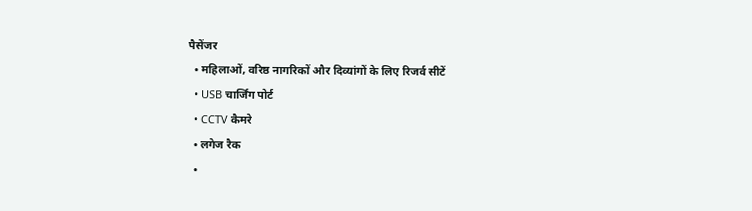पैसेंजर
  • महिलाओं, वरिष्ठ नागरिकों और दिव्यांगों के लिए रिजर्व सीटें
  • USB चार्जिंग पोर्ट
  • CCTV कैमरे
  • लगेज रैक
  •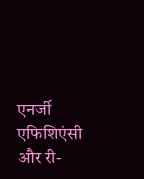एनर्जी एफिशिएंसी और री-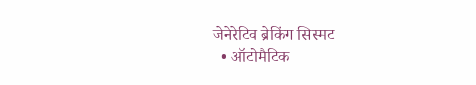जेनेरेटिव ब्रेकिंग सिस्मट
  • ऑटोमैटिक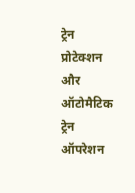ट्रेन प्रोटेक्शन और ऑटोमैटिक ट्रेन ऑपरेशन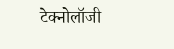टेक्नोलॉजी